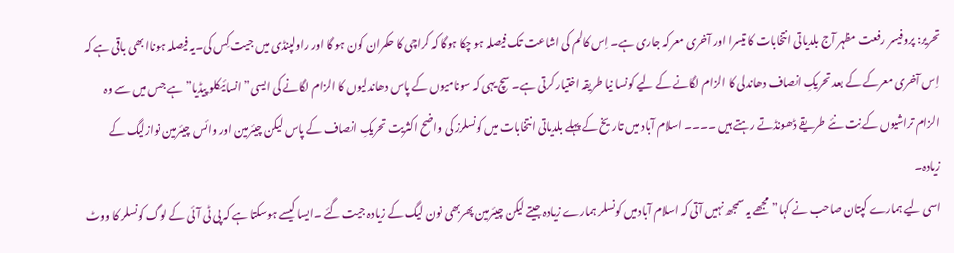تحریر: پروفیسر رفعت مظہر آج بلدیاتی انتخابات کا تیسرا اور آخری معرکہ جاری ہے۔ اِس کالم کی اشاعت تک فیصلہ ہو چکا ہوگا کہ کراچی کا حکمران کون ہو گا اور راولپنڈی میں جیت کِس کی۔یہ فیصلہ ہوناا بھی باقی ہے کہ اِس آخری معرکے کے بعد تحریکِ انصاف دھاندلی کا الزام لگانے کے لیے کونسا نیا طریقہ اختیار کرتی ہے۔ سچ یہی کہ سونامیوں کے پاس دھاندلیوں کا الزام لگانے کی ایسی” انسائیکلو پیڈیا” ہے جس میں سے وہ الزام تراشیوں کے نِت نئے طریقے ڈھونڈتے رہتے ہیں ۔۔۔۔ اسلام آباد میں تاریخ کے پہلے بلدیاتی انتخابات میں کونسلرز کی واضح اکثریت تحریکِ انصاف کے پاس لیکن چیئرمین اور وائس چیئرمین نوازلیگ کے زیادہ۔
اسی لیے ہمارے کپتان صاحب نے کہا”مجھے یہ سمجھ نہیں آتی کہ اسلام آبادمیں کونسلر ہمارے زیادہ جیتے لیکن چیئرمین پھربھی نون لیگ کے زیادہ جیت گئے ۔ایسا کیسے ہوسکتا ہے کہ پی ٹی آئی کے لوگ کونسلر کا ووٹ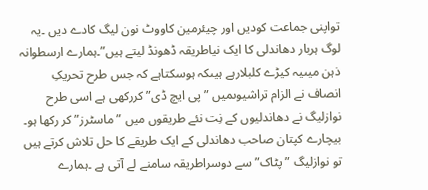تواپنی جماعت کودیں اور چیئرمین کاووٹ نون لیگ کادے دیں ۔یہ لوگ ہربار دھاندلی کا ایک نیاطریقہ ڈھونڈ لیتے ہیں”۔ہمارے ارسطوانہ ذہن میںیہ کیڑے کلبلارہے ہیںکہ ہوسکتاہے کہ جس طرح تحریکِ انصاف نے الزام تراشیوںمیں ”پی ایچ ڈی” کررکھی ہے اسی طرح نوازلیگ نے دھاندلیوں کے نِت نئے طریقوں میں ”ماسٹرز”کر رکھا ہو۔ بیچارے کپتان صاحب دھاندلی کے ایک طریقے کا حل تلاش کرتے ہیں تو نوازلیگ ”پٹاک” سے دوسراطریقہ سامنے لے آتی ہے ۔ہمارے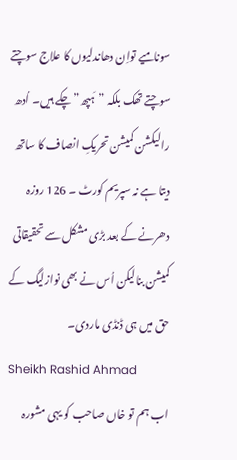سونامیے تواِن دھاندلیوں کا علاج سوچتے سوچتے تھک بلکہ ”ہَپھ” چکے ہیں۔ اُدھ رالیکشن کمیشن تحریکِ انصاف کا ساتھ دیتا ہے نہ سپریم کورٹ ۔ 126 روزہ دھرنے کے بعد بڑی مشکل سے تحقیقاتی کمیشن بنالیکن اُس نے بھی نوازلیگ کے حق میں ہی ڈنڈی ماردی۔
Sheikh Rashid Ahmad
اب ہم تو خاں صاحب کو یہی مشورہ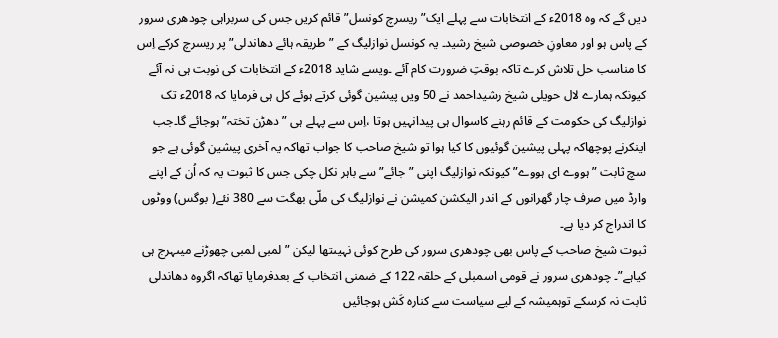دیں گے کہ وہ 2018ء کے انتخابات سے پہلے ایک” ریسرچ کونسل” قائم کریں جس کی سربراہی چودھری سرور کے پاس ہو اور معاونِ خصوصی شیخ رشید۔ یہ کونسل نوازلیگ کے ”طریقہ ہائے دھاندلی” پر ریسرچ کرکے اِس کا مناسب حل تلاش کرے تاکہ بوقتِ ضرورت کام آئے ۔ویسے شاید 2018ء کے انتخابات کی نوبت ہی نہ آئے کیونکہ ہمارے لال حویلی شیخ رشیداحمد نے 50 ویں پیشین گوئی کرتے ہوئے کل ہی فرمایا کہ 2018ء تک نوازلیگ کی حکومت کے قائم رہنے کاسوال ہی پیدانہیں ہوتا ،اِس سے پہلے ہی ”دھڑن تختہ” ہوجائے گا۔جب اینکرنے پوچھاکہ پہلی پیشین گوئیوں کا کیا ہوا تو شیخ صاحب کا جواب تھاکہ یہ آخری پیشین گوئی ہے جو سچ ثابت ”ہووے ای ہووے” کیونکہ نوازلیگ اپنی ”جائے” سے باہر نکل چکی جس کا ثبوت یہ کہ اُن کے اپنے وارڈ میں صرف چار گھرانوں کے اندر الیکشن کمیشن نے نوازلیگ کی ملّی بھگت سے 380 نئے( بوگس) ووٹوں کا اندراج کر دیا ہے۔
ثبوت شیخ صاحب کے پاس بھی چودھری سرور کی طرح کوئی نہیںتھا لیکن ”لمبی لمبی چھوڑنے میںہرج ہی کیاہے”۔ چودھری سرور نے قومی اسمبلی کے حلقہ 122 کے ضمنی انتخاب کے بعدفرمایا تھاکہ اگروہ دھاندلی ثابت نہ کرسکے توہمیشہ کے لیے سیاست سے کنارہ کَش ہوجائیں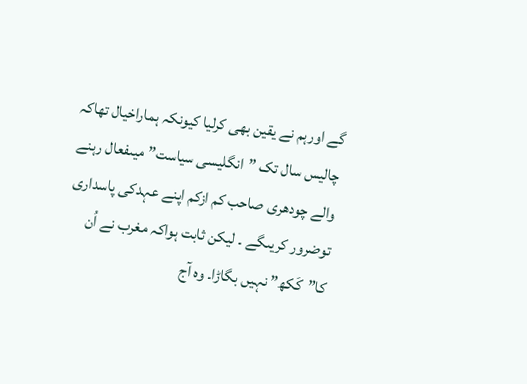گے اورہم نے یقین بھی کرلیا کیونکہ ہماراخیال تھاکہ چالیس سال تک ”انگلیسی سیاست” میںفعال رہنے والے چودھری صاحب کم ازکم اپنے عہدکی پاسداری توضرور کریںگے ۔ لیکن ثابت ہواکہ مغرب نے اُن کا”کَکھ” نہیں بگاڑا۔ وہ آج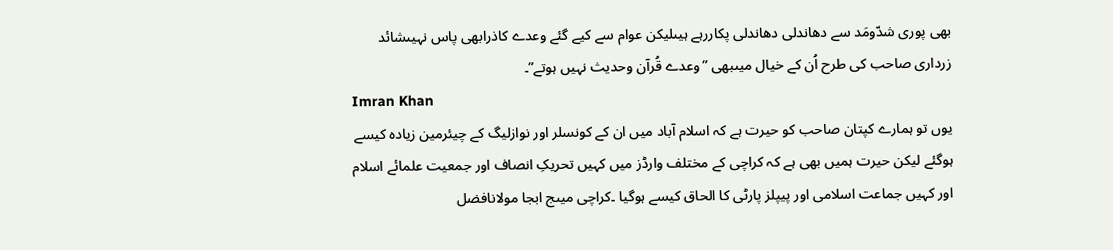بھی پوری شدّومَد سے دھاندلی دھاندلی پکاررہے ہیںلیکن عوام سے کیے گئے وعدے کاذرابھی پاس نہیںشائد زرداری صاحب کی طرح اُن کے خیال میںبھی ”وعدے قُرآن وحدیث نہیں ہوتے”۔
Imran Khan
یوں تو ہمارے کپتان صاحب کو حیرت ہے کہ اسلام آباد میں ان کے کونسلر اور نوازلیگ کے چیئرمین زیادہ کیسے ہوگئے لیکن حیرت ہمیں بھی ہے کہ کراچی کے مختلف وارڈز میں کہیں تحریکِ انصاف اور جمعیت علمائے اسلام اور کہیں جماعت اسلامی اور پیپلز پارٹی کا الحاق کیسے ہوگیا ۔کراچی میںج ابجا مولانافضل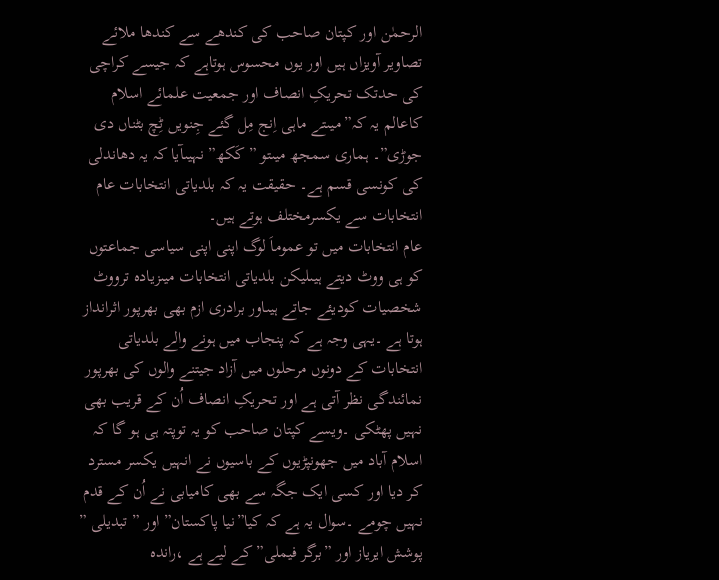الرحمٰن اور کپتان صاحب کی کندھے سے کندھا ملائے تصاویر آویزاں ہیں اور یوں محسوس ہوتاہے کہ جیسے کراچی کی حدتک تحریکِ انصاف اور جمعیت علمائے اسلام کاعالم یہ کہ”میںتے ماہی اِنج مِل گئے جِنویں ٹِچ بٹناں دی جوڑی”۔ ہماری سمجھ میںتو ”کَکھ” نہیںآیا کہ یہ دھاندلی کی کونسی قسم ہے۔ حقیقت یہ کہ بلدیاتی انتخابات عام انتخابات سے یکسرمختلف ہوتے ہیں۔
عام انتخابات میں تو عموماَ لوگ اپنی اپنی سیاسی جماعتوں کو ہی ووٹ دیتے ہیںلیکن بلدیاتی انتخابات میںزیادہ ترووٹ شخصیات کودیئے جاتے ہیںاور برادری ازم بھی بھرپور اثرانداز ہوتا ہے ۔یہی وجہ ہے کہ پنجاب میں ہونے والے بلدیاتی انتخابات کے دونوں مرحلوں میں آزاد جیتنے والوں کی بھرپور نمائندگی نظر آتی ہے اور تحریکِ انصاف اُن کے قریب بھی نہیں پھٹکی ۔ویسے کپتان صاحب کو یہ توپتہ ہی ہو گا کہ اسلام آباد میں جھونپڑیوں کے باسیوں نے انہیں یکسر مسترد کر دیا اور کسی ایک جگہ سے بھی کامیابی نے اُن کے قدم نہیں چومے ۔سوال یہ ہے کہ کیا”نیا پاکستان” اور ” تبدیلی ” پوشش ایریاز اور ”برگر فیملی” کے لیے ہے ،راندہ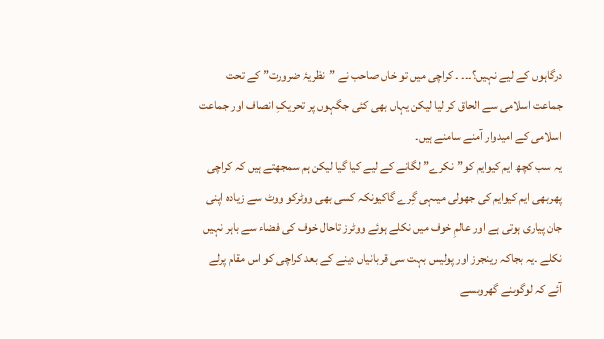درگاہوں کے لیے نہیں؟۔۔۔ ۔ کراچی میں تو خاں صاحب نے ”نظریۂ ضرورت” کے تحت جماعت اسلامی سے الحاق کر لیا لیکن یہاں بھی کئی جگہوں پر تحریکِ انصاف اور جماعت اسلامی کے امیدوار آمنے سامنے ہیں۔
یہ سب کچھ ایم کیوایم کو”نکرے” لگانے کے لیے کیا گیا لیکن ہم سمجھتے ہیں کہ کراچی پھربھی ایم کیوایم کی جھولی میںہی گِرے گاکیونکہ کسی بھی ووٹرکو ووٹ سے زیادہ اپنی جان پیاری ہوتی ہے اور عالمِ خوف میں نکلے ہوئے ووٹرز تاحال خوف کی فضاء سے باہر نہیں نکلے ۔یہ بجاکہ رینجرز اور پولیس بہت سی قربانیاں دینے کے بعد کراچی کو اس مقام پرلے آئے کہ لوگوںنے گھروںسے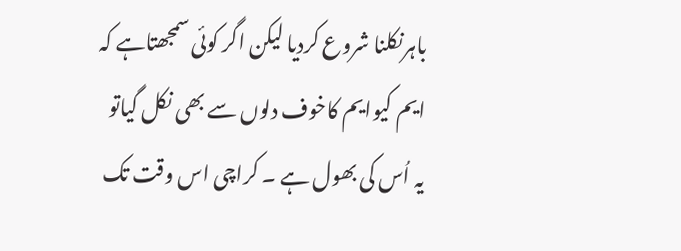باہرنکلنا شروع کردیا لیکن اگر کوئی سمجھتاہے کہ ایم کیوایم کاخوف دلوں سے بھی نکل گیاتو یہ اُس کی بھول ہے ۔ کراچی اس وقت تک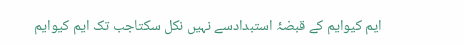ایم کیوایم کے قبضۂ استبدادسے نہیں نکل سکتاجب تک ایم کیوایم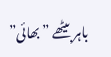باہر بیٹھے ”بھائی”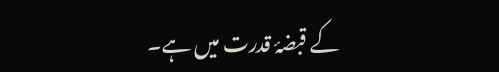کے قبضۂ قدرت میں ہے۔